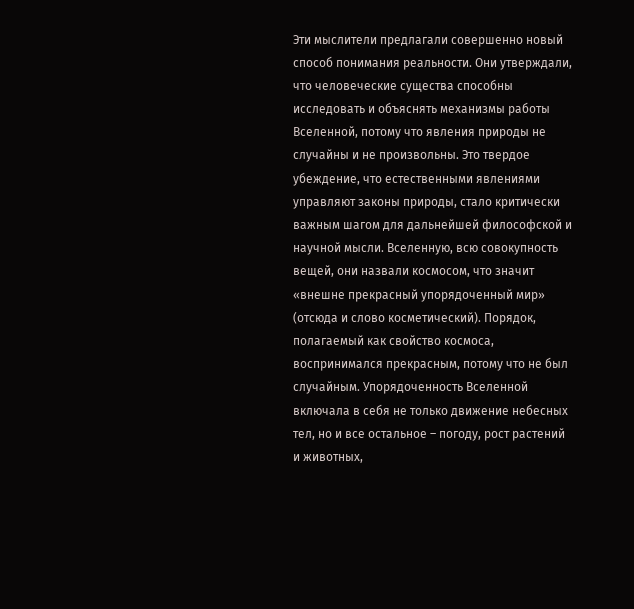Эти мыслители предлагали совершенно новый способ понимания реальности. Они утверждали, что человеческие существа способны исследовать и объяснять механизмы работы Вселенной, потому что явления природы не случайны и не произвольны. Это твердое убеждение, что естественными явлениями управляют законы природы, стало критически важным шагом для дальнейшей философской и научной мысли. Вселенную, всю совокупность вещей, они назвали космосом, что значит «внешне прекрасный упорядоченный мир» (отсюда и слово косметический). Порядок, полагаемый как свойство космоса, воспринимался прекрасным, потому что не был случайным. Упорядоченность Вселенной включала в себя не только движение небесных тел, но и все остальное – погоду, рост растений и животных,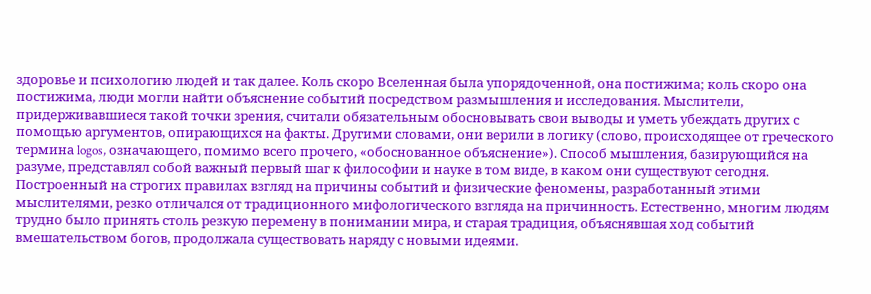здоровье и психологию людей и так далее. Коль скоро Вселенная была упорядоченной, она постижима; коль скоро она постижима, люди могли найти объяснение событий посредством размышления и исследования. Мыслители, придерживавшиеся такой точки зрения, считали обязательным обосновывать свои выводы и уметь убеждать других с помощью аргументов, опирающихся на факты. Другими словами, они верили в логику (слово, происходящее от греческого термина logos, означающего, помимо всего прочего, «обоснованное объяснение»). Способ мышления, базирующийся на разуме, представлял собой важный первый шаг к философии и науке в том виде, в каком они существуют сегодня. Построенный на строгих правилах взгляд на причины событий и физические феномены, разработанный этими мыслителями, резко отличался от традиционного мифологического взгляда на причинность. Естественно, многим людям трудно было принять столь резкую перемену в понимании мира, и старая традиция, объяснявшая ход событий вмешательством богов, продолжала существовать наряду с новыми идеями.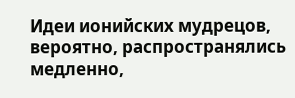Идеи ионийских мудрецов, вероятно, распространялись медленно,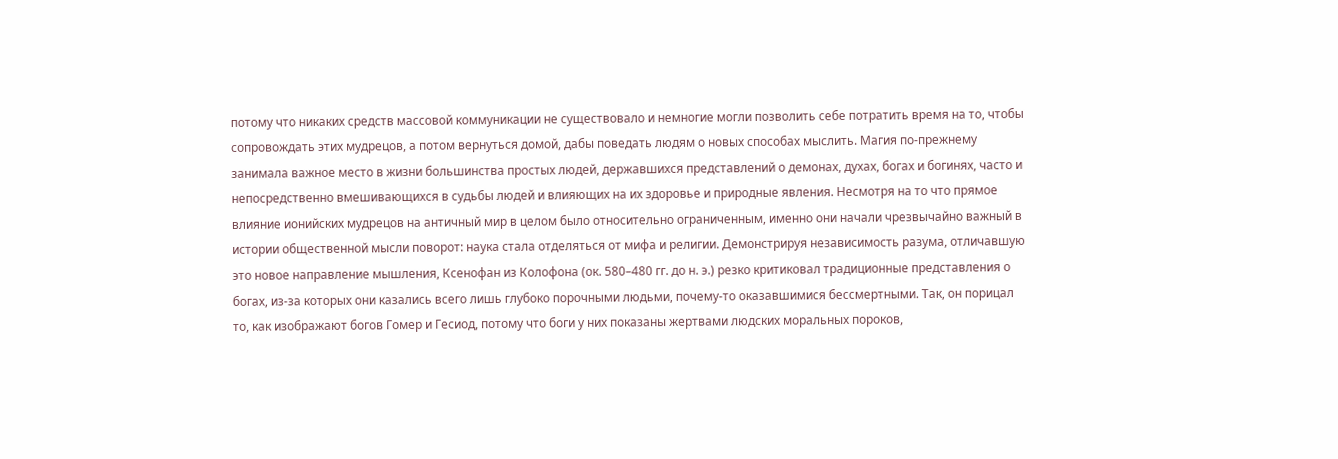потому что никаких средств массовой коммуникации не существовало и немногие могли позволить себе потратить время на то, чтобы сопровождать этих мудрецов, а потом вернуться домой, дабы поведать людям о новых способах мыслить. Магия по-прежнему занимала важное место в жизни большинства простых людей, державшихся представлений о демонах, духах, богах и богинях, часто и непосредственно вмешивающихся в судьбы людей и влияющих на их здоровье и природные явления. Несмотря на то что прямое влияние ионийских мудрецов на античный мир в целом было относительно ограниченным, именно они начали чрезвычайно важный в истории общественной мысли поворот: наука стала отделяться от мифа и религии. Демонстрируя независимость разума, отличавшую это новое направление мышления, Ксенофан из Колофона (ок. 580–480 гг. до н. э.) резко критиковал традиционные представления о богах, из-за которых они казались всего лишь глубоко порочными людьми, почему-то оказавшимися бессмертными. Так, он порицал то, как изображают богов Гомер и Гесиод, потому что боги у них показаны жертвами людских моральных пороков,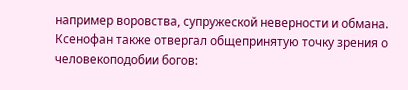например воровства, супружеской неверности и обмана. Ксенофан также отвергал общепринятую точку зрения о человекоподобии богов: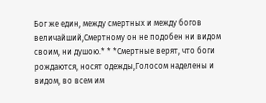Бог же един, между смертных и между богов величайший,Смертному он не подобен ни видом своим, ни душою.* * *Смертные верят, что боги рождаются, носят одежды,Голосом наделены и видом, во всем им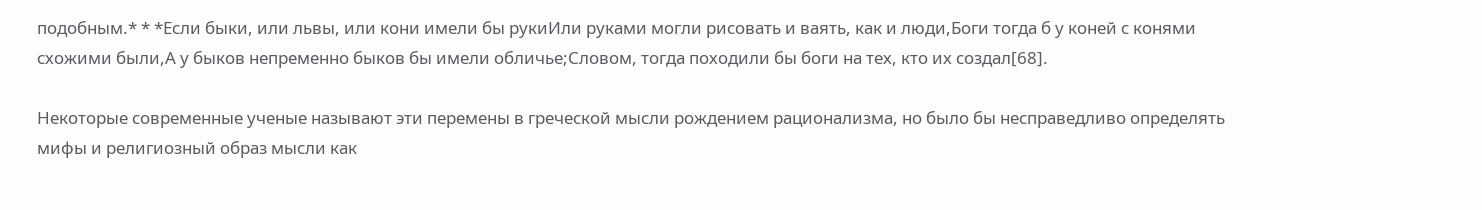подобным.* * *Если быки, или львы, или кони имели бы рукиИли руками могли рисовать и ваять, как и люди,Боги тогда б у коней с конями схожими были,А у быков непременно быков бы имели обличье;Словом, тогда походили бы боги на тех, кто их создал[68].

Некоторые современные ученые называют эти перемены в греческой мысли рождением рационализма, но было бы несправедливо определять мифы и религиозный образ мысли как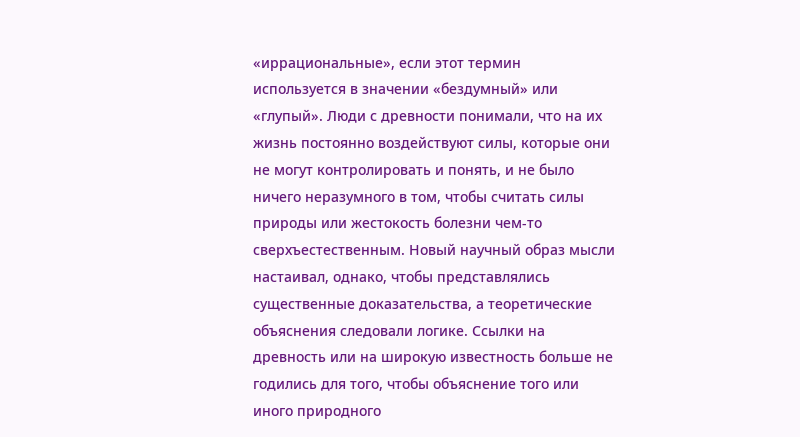«иррациональные», если этот термин используется в значении «бездумный» или «глупый». Люди с древности понимали, что на их жизнь постоянно воздействуют силы, которые они не могут контролировать и понять, и не было ничего неразумного в том, чтобы считать силы природы или жестокость болезни чем-то сверхъестественным. Новый научный образ мысли настаивал, однако, чтобы представлялись существенные доказательства, а теоретические объяснения следовали логике. Ссылки на древность или на широкую известность больше не годились для того, чтобы объяснение того или иного природного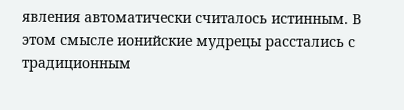явления автоматически считалось истинным. В этом смысле ионийские мудрецы расстались с традиционным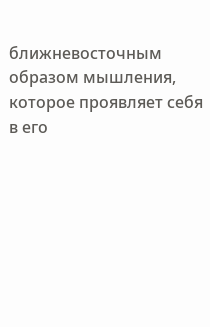ближневосточным образом мышления, которое проявляет себя в его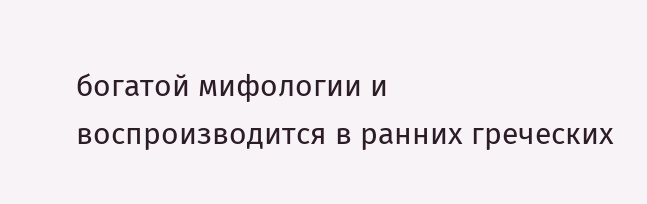богатой мифологии и воспроизводится в ранних греческих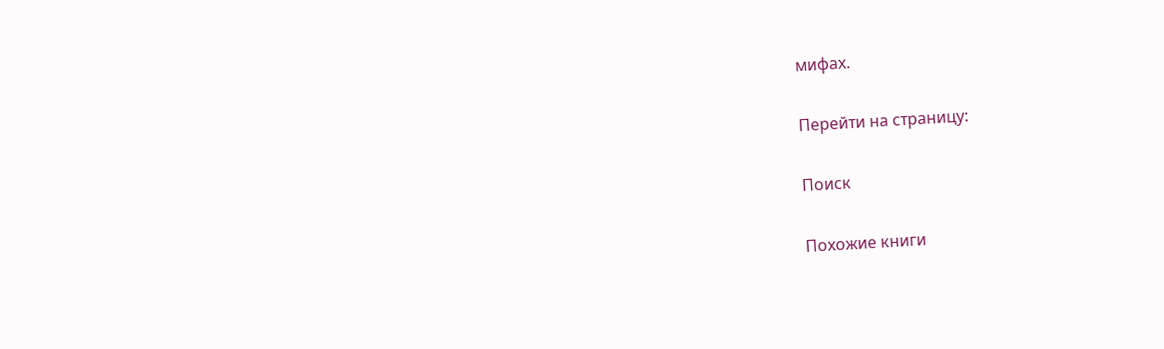мифах.

Перейти на страницу:

Поиск

Похожие книги